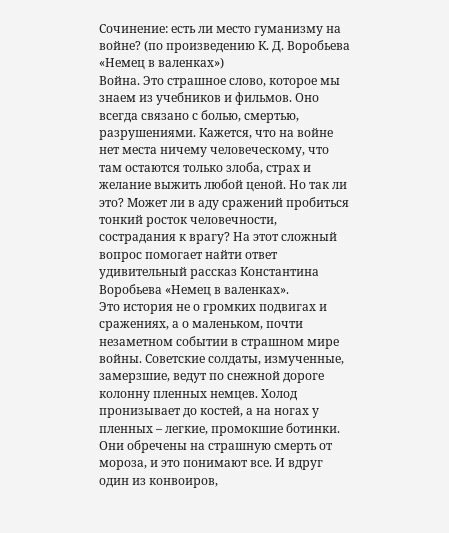Сочинение: есть ли место гуманизму на войне? (по произведению К. Д. Воробьева «Немец в валенках»)
Война. Это страшное слово, которое мы знаем из учебников и фильмов. Оно всегда связано с болью, смертью, разрушениями. Кажется, что на войне нет места ничему человеческому, что там остаются только злоба, страх и желание выжить любой ценой. Но так ли это? Может ли в аду сражений пробиться тонкий росток человечности, сострадания к врагу? На этот сложный вопрос помогает найти ответ удивительный рассказ Константина Воробьева «Немец в валенках».
Это история не о громких подвигах и сражениях, а о маленьком, почти незаметном событии в страшном мире войны. Советские солдаты, измученные, замерзшие, ведут по снежной дороге колонну пленных немцев. Холод пронизывает до костей, а на ногах у пленных – легкие, промокшие ботинки. Они обречены на страшную смерть от мороза, и это понимают все. И вдруг один из конвоиров,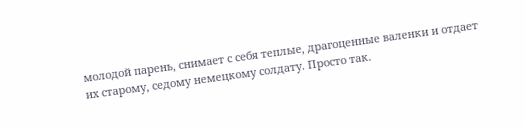молодой парень, снимает с себя теплые, драгоценные валенки и отдает их старому, седому немецкому солдату. Просто так.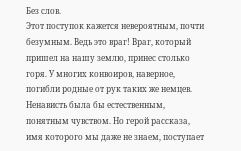Без слов.
Этот поступок кажется невероятным, почти безумным. Ведь это враг! Враг, который пришел на нашу землю, принес столько горя. У многих конвоиров, наверное, погибли родные от рук таких же немцев. Ненависть была бы естественным, понятным чувством. Но герой рассказа, имя которого мы даже не знаем, поступает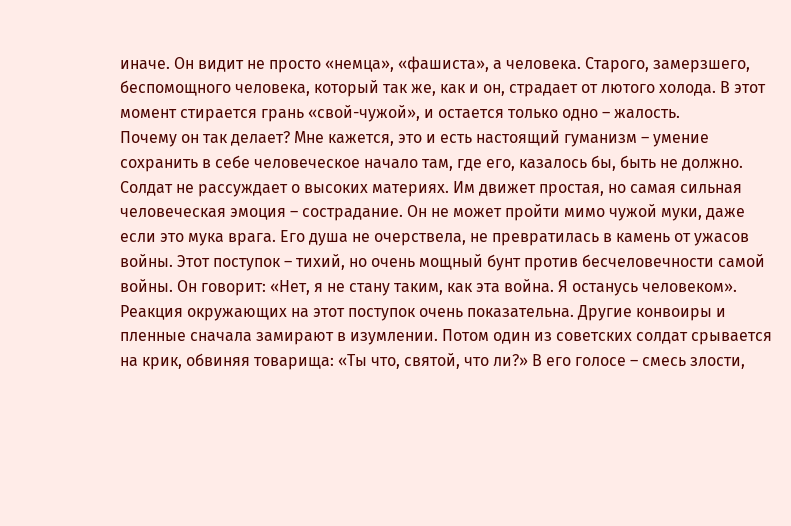иначе. Он видит не просто «немца», «фашиста», а человека. Старого, замерзшего, беспомощного человека, который так же, как и он, страдает от лютого холода. В этот момент стирается грань «свой-чужой», и остается только одно – жалость.
Почему он так делает? Мне кажется, это и есть настоящий гуманизм – умение сохранить в себе человеческое начало там, где его, казалось бы, быть не должно. Солдат не рассуждает о высоких материях. Им движет простая, но самая сильная человеческая эмоция – сострадание. Он не может пройти мимо чужой муки, даже если это мука врага. Его душа не очерствела, не превратилась в камень от ужасов войны. Этот поступок – тихий, но очень мощный бунт против бесчеловечности самой войны. Он говорит: «Нет, я не стану таким, как эта война. Я останусь человеком».
Реакция окружающих на этот поступок очень показательна. Другие конвоиры и пленные сначала замирают в изумлении. Потом один из советских солдат срывается на крик, обвиняя товарища: «Ты что, святой, что ли?» В его голосе – смесь злости,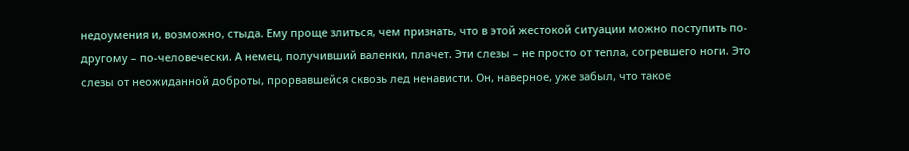недоумения и, возможно, стыда. Ему проще злиться, чем признать, что в этой жестокой ситуации можно поступить по-другому – по-человечески. А немец, получивший валенки, плачет. Эти слезы – не просто от тепла, согревшего ноги. Это слезы от неожиданной доброты, прорвавшейся сквозь лед ненависти. Он, наверное, уже забыл, что такое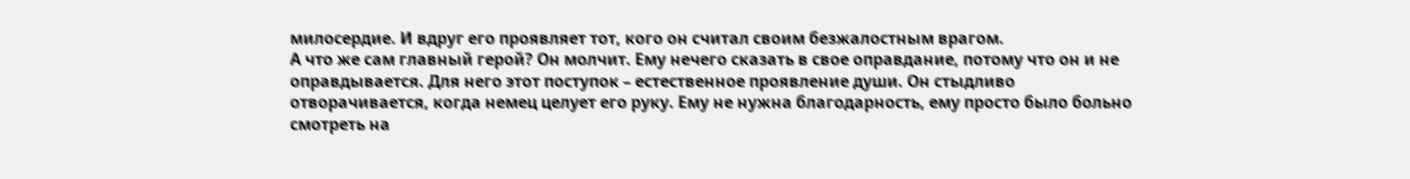милосердие. И вдруг его проявляет тот, кого он считал своим безжалостным врагом.
А что же сам главный герой? Он молчит. Ему нечего сказать в свое оправдание, потому что он и не оправдывается. Для него этот поступок – естественное проявление души. Он стыдливо отворачивается, когда немец целует его руку. Ему не нужна благодарность, ему просто было больно смотреть на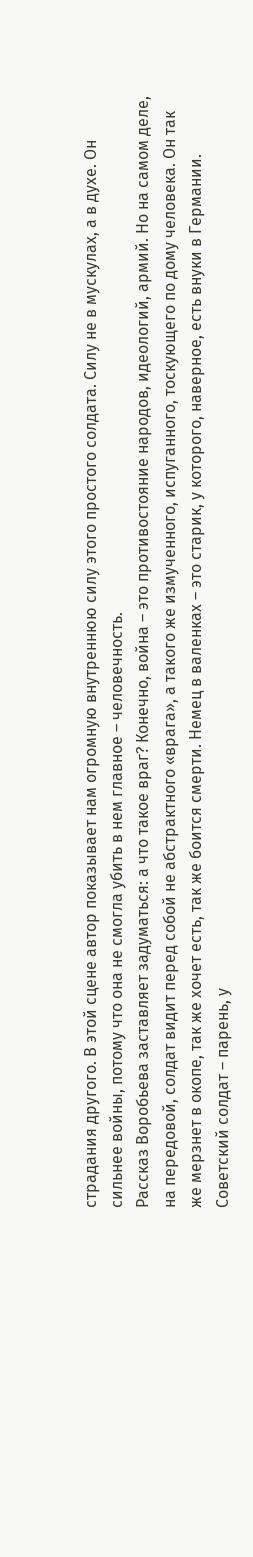страдания другого. В этой сцене автор показывает нам огромную внутреннюю силу этого простого солдата. Силу не в мускулах, а в духе. Он сильнее войны, потому что она не смогла убить в нем главное – человечность.
Рассказ Воробьева заставляет задуматься: а что такое враг? Конечно, война – это противостояние народов, идеологий, армий. Но на самом деле, на передовой, солдат видит перед собой не абстрактного «врага», а такого же измученного, испуганного, тоскующего по дому человека. Он так же мерзнет в окопе, так же хочет есть, так же боится смерти. Немец в валенках – это старик, у которого, наверное, есть внуки в Германии. Советский солдат – парень, у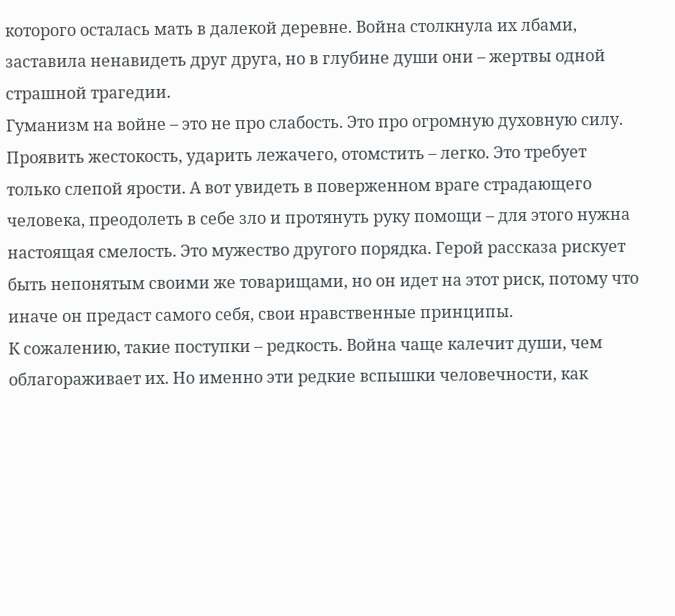которого осталась мать в далекой деревне. Война столкнула их лбами, заставила ненавидеть друг друга, но в глубине души они – жертвы одной страшной трагедии.
Гуманизм на войне – это не про слабость. Это про огромную духовную силу. Проявить жестокость, ударить лежачего, отомстить – легко. Это требует только слепой ярости. А вот увидеть в поверженном враге страдающего человека, преодолеть в себе зло и протянуть руку помощи – для этого нужна настоящая смелость. Это мужество другого порядка. Герой рассказа рискует быть непонятым своими же товарищами, но он идет на этот риск, потому что иначе он предаст самого себя, свои нравственные принципы.
К сожалению, такие поступки – редкость. Война чаще калечит души, чем облагораживает их. Но именно эти редкие вспышки человечности, как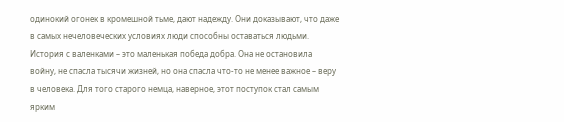одинокий огонек в кромешной тьме, дают надежду. Они доказывают, что даже в самых нечеловеческих условиях люди способны оставаться людьми. История с валенками – это маленькая победа добра. Она не остановила войну, не спасла тысячи жизней, но она спасла что-то не менее важное – веру в человека. Для того старого немца, наверное, этот поступок стал самым ярким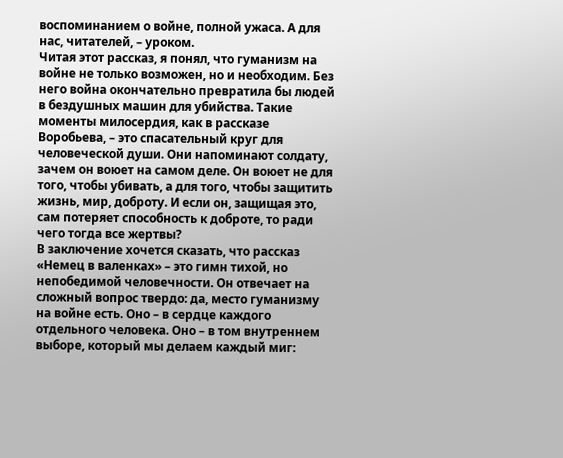воспоминанием о войне, полной ужаса. А для нас, читателей, – уроком.
Читая этот рассказ, я понял, что гуманизм на войне не только возможен, но и необходим. Без него война окончательно превратила бы людей в бездушных машин для убийства. Такие моменты милосердия, как в рассказе Воробьева, – это спасательный круг для человеческой души. Они напоминают солдату, зачем он воюет на самом деле. Он воюет не для того, чтобы убивать, а для того, чтобы защитить жизнь, мир, доброту. И если он, защищая это, сам потеряет способность к доброте, то ради чего тогда все жертвы?
В заключение хочется сказать, что рассказ «Немец в валенках» – это гимн тихой, но непобедимой человечности. Он отвечает на сложный вопрос твердо: да, место гуманизму на войне есть. Оно – в сердце каждого отдельного человека. Оно – в том внутреннем выборе, который мы делаем каждый миг: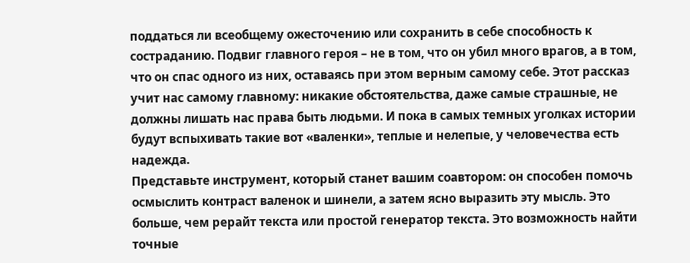поддаться ли всеобщему ожесточению или сохранить в себе способность к состраданию. Подвиг главного героя – не в том, что он убил много врагов, а в том, что он спас одного из них, оставаясь при этом верным самому себе. Этот рассказ учит нас самому главному: никакие обстоятельства, даже самые страшные, не должны лишать нас права быть людьми. И пока в самых темных уголках истории будут вспыхивать такие вот «валенки», теплые и нелепые, у человечества есть надежда.
Представьте инструмент, который станет вашим соавтором: он способен помочь осмыслить контраст валенок и шинели, а затем ясно выразить эту мысль. Это больше, чем рерайт текста или простой генератор текста. Это возможность найти точные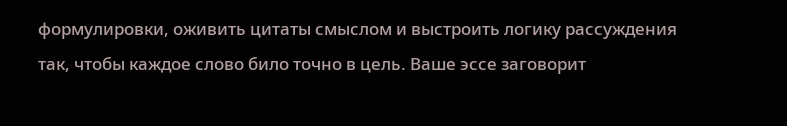формулировки, оживить цитаты смыслом и выстроить логику рассуждения так, чтобы каждое слово било точно в цель. Ваше эссе заговорит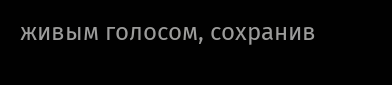живым голосом, сохранив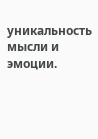уникальность мысли и эмоции.